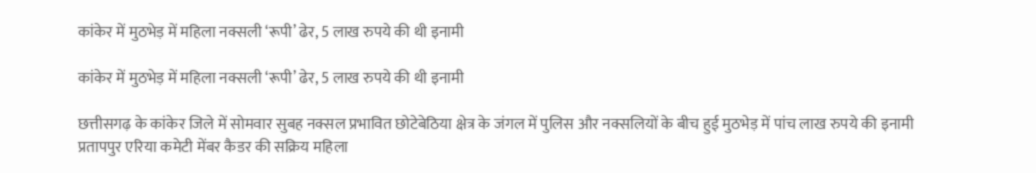कांकेर में मुठभेड़ में महिला नक्सली ‘रूपी’ ढेर, 5 लाख रुपये की थी इनामी

कांकेर में मुठभेड़ में महिला नक्सली ‘रूपी’ ढेर, 5 लाख रुपये की थी इनामी

छत्तीसगढ़ के कांकेर जिले में सोमवार सुबह नक्सल प्रभावित छोटेबेठिया क्षेत्र के जंगल में पुलिस और नक्सलियों के बीच हुई मुठभेड़ में पांच लाख रुपये की इनामी प्रतापपुर एरिया कमेटी मेंबर कैडर की सक्रिय महिला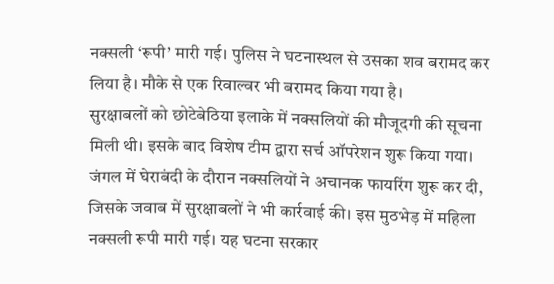नक्सली ‘रूपी’ मारी गई। पुलिस ने घटनास्थल से उसका शव बरामद कर लिया है। मौके से एक रिवाल्वर भी बरामद किया गया है।
सुरक्षाबलों को छोटेबेठिया इलाके में नक्सलियों की मौजूदगी की सूचना मिली थी। इसके बाद विशेष टीम द्वारा सर्च ऑपरेशन शुरू किया गया। जंगल में घेराबंदी के दौरान नक्सलियों ने अचानक फायरिंग शुरू कर दी, जिसके जवाब में सुरक्षाबलों ने भी कार्रवाई की। इस मुठभेड़ में महिला नक्सली रूपी मारी गई। यह घटना सरकार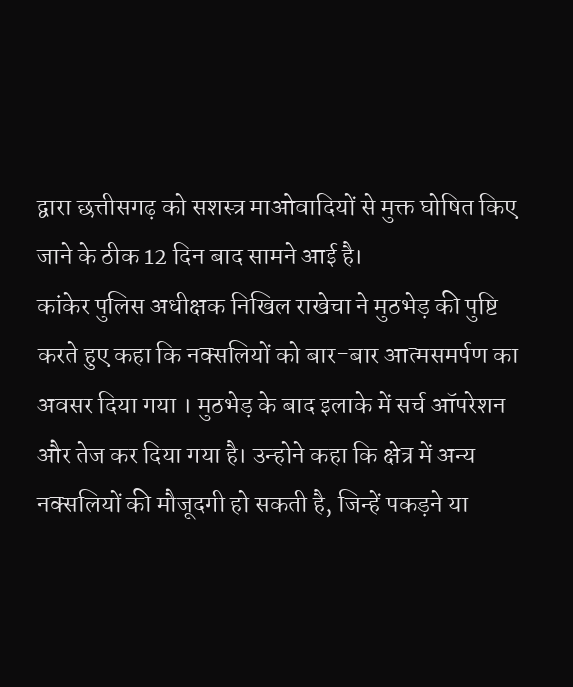द्वारा छत्तीसगढ़ को सशस्त्र माओवादियों से मुक्त घोषित किए जाने के ठीक 12 दिन बाद सामने आई है।
कांकेर पुलिस अधीक्षक निखिल राखेचा ने मुठभेड़ की पुष्टि करते हुए कहा कि नक्सलियों को बार-बार आत्मसमर्पण का अवसर दिया गया । मुठभेड़ के बाद इलाके में सर्च ऑपरेशन और तेज कर दिया गया है। उन्होने कहा कि क्षेत्र में अन्य नक्सलियों की मौजूदगी हो सकती है, जिन्हें पकड़ने या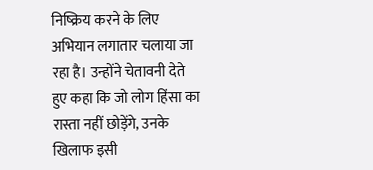निष्क्रिय करने के लिए अभियान लगातार चलाया जा रहा है। उन्होंने चेतावनी देते हुए कहा कि जो लोग हिंसा का रास्ता नहीं छोड़ेंगे, उनके खिलाफ इसी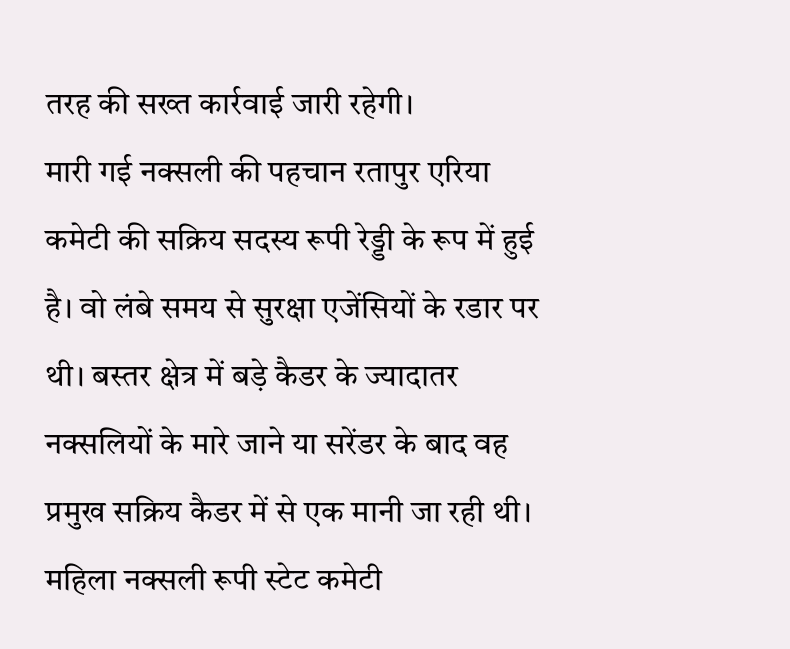तरह की सख्त कार्रवाई जारी रहेगी।
मारी गई नक्सली की पहचान रतापुर एरिया कमेटी की सक्रिय सदस्य रूपी रेड्डी के रूप में हुई है। वो लंबे समय से सुरक्षा एजेंसियों के रडार पर थी। बस्तर क्षेत्र में बड़े कैडर के ज्यादातर नक्सलियों के मारे जाने या सरेंडर के बाद वह प्रमुख सक्रिय कैडर में से एक मानी जा रही थी। महिला नक्सली रूपी स्टेट कमेटी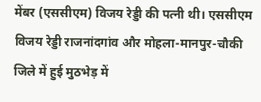मेंबर (एससीएम) विजय रेड्डी की पत्नी थी। एससीएम विजय रेड्डी राजनांदगांव और मोहला-मानपुर-चौकी जिले में हुई मुठभेड़ में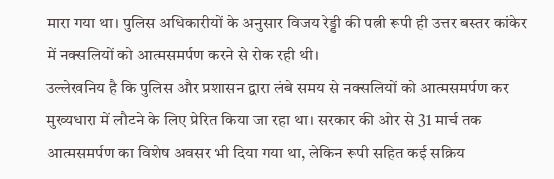मारा गया था। पुलिस अधिकारीयों के अनुसार विजय रेड्डी की पत्नी रूपी ही उत्तर बस्तर कांकेर में नक्सलियों को आत्मसमर्पण करने से रोक रही थी।
उल्लेखनिय है कि पुलिस और प्रशासन द्वारा लंबे समय से नक्सलियों को आत्मसमर्पण कर मुख्यधारा में लौटने के लिए प्रेरित किया जा रहा था। सरकार की ओर से 31 मार्च तक आत्मसमर्पण का विशेष अवसर भी दिया गया था, लेकिन रूपी सहित कई सक्रिय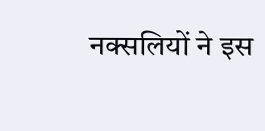नक्सलियों ने इस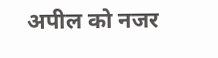अपील को नजर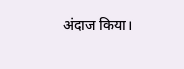अंदाज किया।